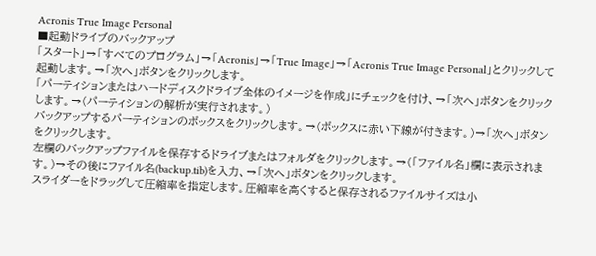Acronis True Image Personal
■起動ドライブのバックアップ
「スタート」→「すべてのプログラム」→「Acronis」→「True Image」→「Acronis True Image Personal」とクリックして起動します。→「次へ」ボタンをクリックします。
「パーティションまたはハードディスクドライブ全体のイメージを作成」にチェックを付け、→「次へ」ボタンをクリックします。→(パーティションの解析が実行されます。)
バックアップするパーティションのボックスをクリックします。→(ボックスに赤い下線が付きます。)→「次へ」ボタンをクリックします。
左欄のバックアップファイルを保存するドライブまたはフォルダをクリックします。→(「ファイル名」欄に表示されます。)→その後にファイル名(backup.tib)を入力、→「次へ」ボタンをクリックします。
スライダーをドラッグして圧縮率を指定します。圧縮率を高くすると保存されるファイルサイズは小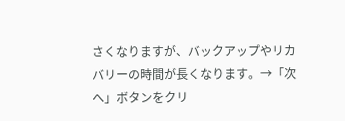さくなりますが、バックアップやリカバリーの時間が長くなります。→「次へ」ボタンをクリ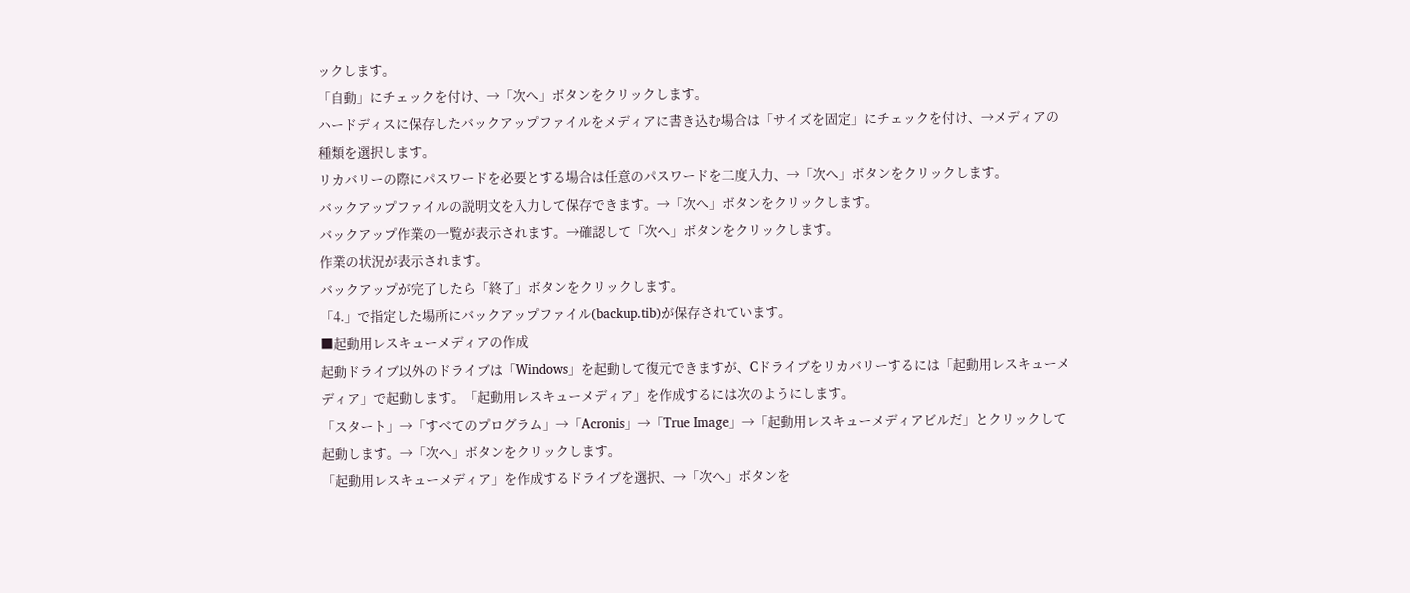ックします。
「自動」にチェックを付け、→「次へ」ボタンをクリックします。
ハードディスに保存したバックアップファイルをメディアに書き込む場合は「サイズを固定」にチェックを付け、→メディアの種類を選択します。
リカバリーの際にパスワードを必要とする場合は任意のパスワードを二度入力、→「次へ」ボタンをクリックします。
バックアップファイルの説明文を入力して保存できます。→「次へ」ボタンをクリックします。
バックアップ作業の一覧が表示されます。→確認して「次へ」ボタンをクリックします。
作業の状況が表示されます。
バックアップが完了したら「終了」ボタンをクリックします。
「4.」で指定した場所にバックアップファイル(backup.tib)が保存されています。
■起動用レスキューメディアの作成
起動ドライブ以外のドライブは「Windows」を起動して復元できますが、Cドライブをリカバリーするには「起動用レスキューメディア」で起動します。「起動用レスキューメディア」を作成するには次のようにします。
「スタート」→「すべてのプログラム」→「Acronis」→「True Image」→「起動用レスキューメディアビルだ」とクリックして起動します。→「次へ」ボタンをクリックします。
「起動用レスキューメディア」を作成するドライブを選択、→「次へ」ボタンを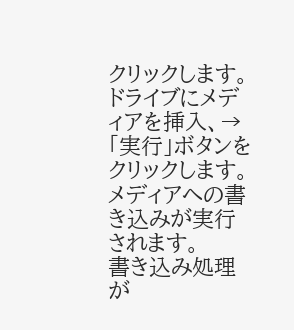クリックします。
ドライブにメディアを挿入、→「実行」ボタンをクリックします。
メディアへの書き込みが実行されます。
書き込み処理が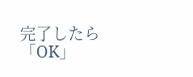完了したら「OK」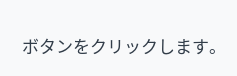ボタンをクリックします。